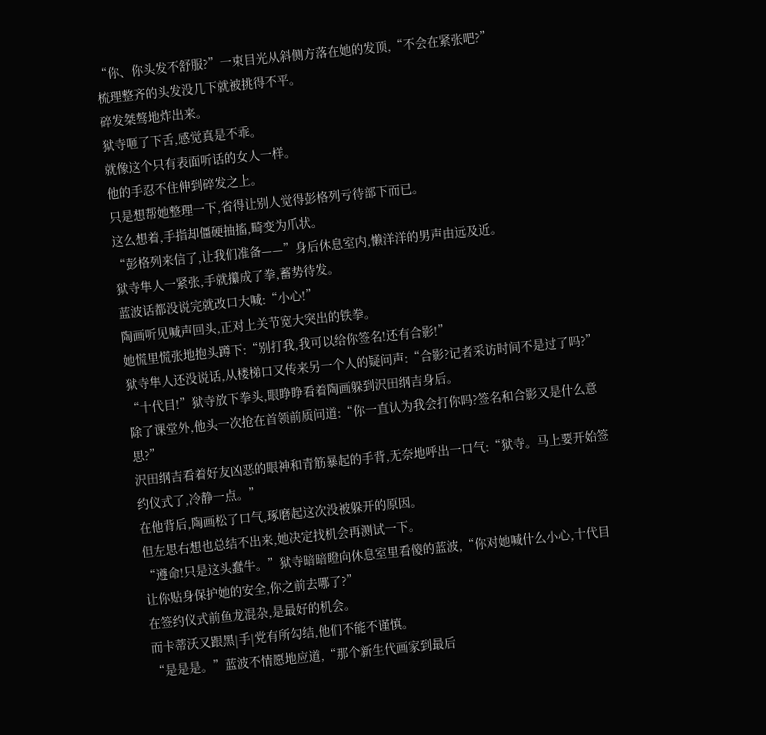“你、你头发不舒服?”一束目光从斜侧方落在她的发顶,“不会在紧张吧?”
梳理整齐的头发没几下就被挑得不平。
碎发桀骜地炸出来。
狱寺咂了下舌,感觉真是不乖。
就像这个只有表面听话的女人一样。
他的手忍不住伸到碎发之上。
只是想帮她整理一下,省得让别人觉得彭格列亏待部下而已。
这么想着,手指却僵硬抽搐,畸变为爪状。
“彭格列来信了,让我们准备——”身后休息室内,懒洋洋的男声由远及近。
狱寺隼人一紧张,手就攥成了拳,蓄势待发。
蓝波话都没说完就改口大喊:“小心!”
陶画听见喊声回头,正对上关节宽大突出的铁拳。
她慌里慌张地抱头蹲下:“别打我,我可以给你签名!还有合影!”
狱寺隼人还没说话,从楼梯口又传来另一个人的疑问声:“合影?记者采访时间不是过了吗?”
“十代目!”狱寺放下拳头,眼睁睁看着陶画躲到沢田纲吉身后。
除了课堂外,他头一次抢在首领前质问道:“你一直认为我会打你吗?签名和合影又是什么意思?”
沢田纲吉看着好友凶恶的眼神和青筋暴起的手背,无奈地呼出一口气:“狱寺。马上要开始签约仪式了,冷静一点。”
在他背后,陶画松了口气,琢磨起这次没被躲开的原因。
但左思右想也总结不出来,她决定找机会再测试一下。
“遵命!只是这头蠢牛。”狱寺暗暗瞪向休息室里看傻的蓝波,“你对她喊什么小心,十代目让你贴身保护她的安全,你之前去哪了?”
在签约仪式前鱼龙混杂,是最好的机会。
而卡蒂沃又跟黑|手|党有所勾结,他们不能不谨慎。
“是是是。”蓝波不情愿地应道,“那个新生代画家到最后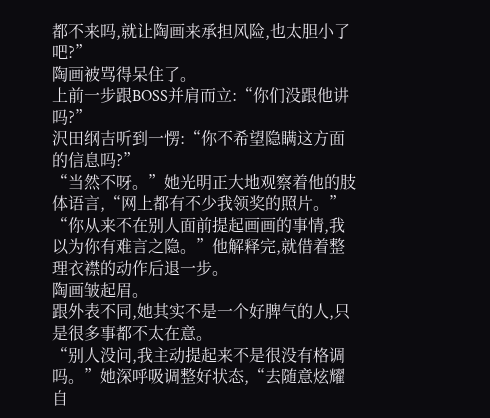都不来吗,就让陶画来承担风险,也太胆小了吧?”
陶画被骂得呆住了。
上前一步跟BOSS并肩而立:“你们没跟他讲吗?”
沢田纲吉听到一愣:“你不希望隐瞒这方面的信息吗?”
“当然不呀。”她光明正大地观察着他的肢体语言,“网上都有不少我领奖的照片。”
“你从来不在别人面前提起画画的事情,我以为你有难言之隐。”他解释完,就借着整理衣襟的动作后退一步。
陶画皱起眉。
跟外表不同,她其实不是一个好脾气的人,只是很多事都不太在意。
“别人没问,我主动提起来不是很没有格调吗。”她深呼吸调整好状态,“去随意炫耀自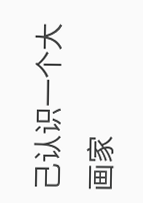己认识一个大画家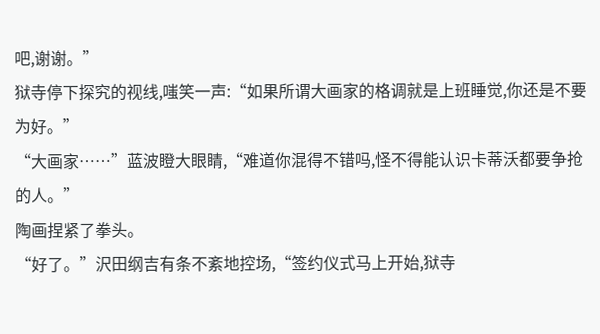吧,谢谢。”
狱寺停下探究的视线,嗤笑一声:“如果所谓大画家的格调就是上班睡觉,你还是不要为好。”
“大画家……”蓝波瞪大眼睛,“难道你混得不错吗,怪不得能认识卡蒂沃都要争抢的人。”
陶画捏紧了拳头。
“好了。”沢田纲吉有条不紊地控场,“签约仪式马上开始,狱寺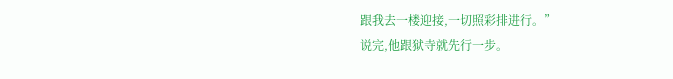跟我去一楼迎接,一切照彩排进行。”
说完,他跟狱寺就先行一步。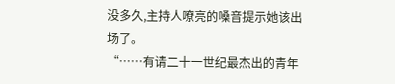没多久,主持人嘹亮的嗓音提示她该出场了。
“……有请二十一世纪最杰出的青年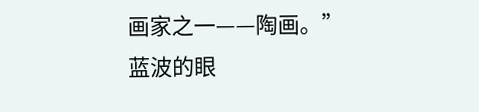画家之一——陶画。”
蓝波的眼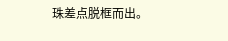珠差点脱框而出。